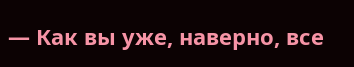— Как вы уже, наверно, все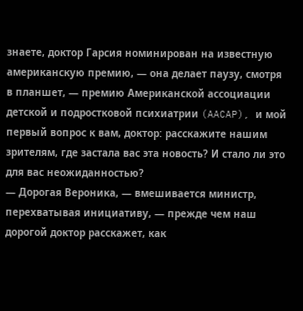знаете, доктор Гарсия номинирован на известную американскую премию, — она делает паузу, смотря в планшет, — премию Американской ассоциации детской и подростковой психиатрии (AACAP), и мой первый вопрос к вам, доктор: расскажите нашим зрителям, где застала вас эта новость? И стало ли это для вас неожиданностью?
— Дорогая Вероника, — вмешивается министр, перехватывая инициативу, — прежде чем наш дорогой доктор расскажет, как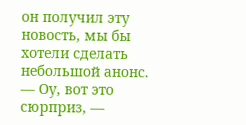он получил эту новость, мы бы хотели сделать небольшой анонс.
— Оу, вот это сюрприз, —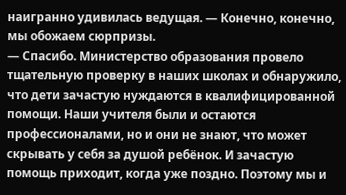наигранно удивилась ведущая. — Конечно, конечно, мы обожаем сюрпризы.
— Спасибо. Министерство образования провело тщательную проверку в наших школах и обнаружило, что дети зачастую нуждаются в квалифицированной помощи. Наши учителя были и остаются профессионалами, но и они не знают, что может скрывать у себя за душой ребёнок. И зачастую помощь приходит, когда уже поздно. Поэтому мы и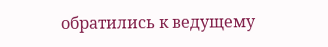обратились к ведущему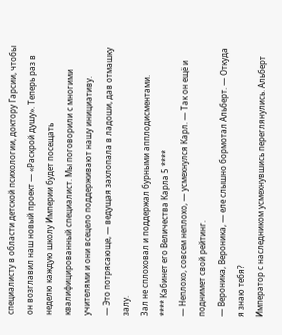специалисту в области детской психологии, доктору Гарсии, чтобы он возглавил наш новый проект — «Раскрой душу». Теперь раз в неделю каждую школу Империи будет посещать квалифицированный специалист. Мы поговорили с многими учителями и они всецело поддерживают нашу инициативу.
— Это потрясающе, — ведущая захлопала в ладоши, дав отмашку залу.
Зал не сплоховал и поддержал бурными апплодисментами.
**** Кабинет его Величества Карла 5 ****
— Неплохо, совсем неплохо, — усмехнулся Карл. — Так он ещё и поднимет свой рейтинг.
— Вероника, Вероника, — еле слышно бормотал Альберт. — Откуда я знаю тебя?
Император с наследником усмехнувшись переглянулись. Альберт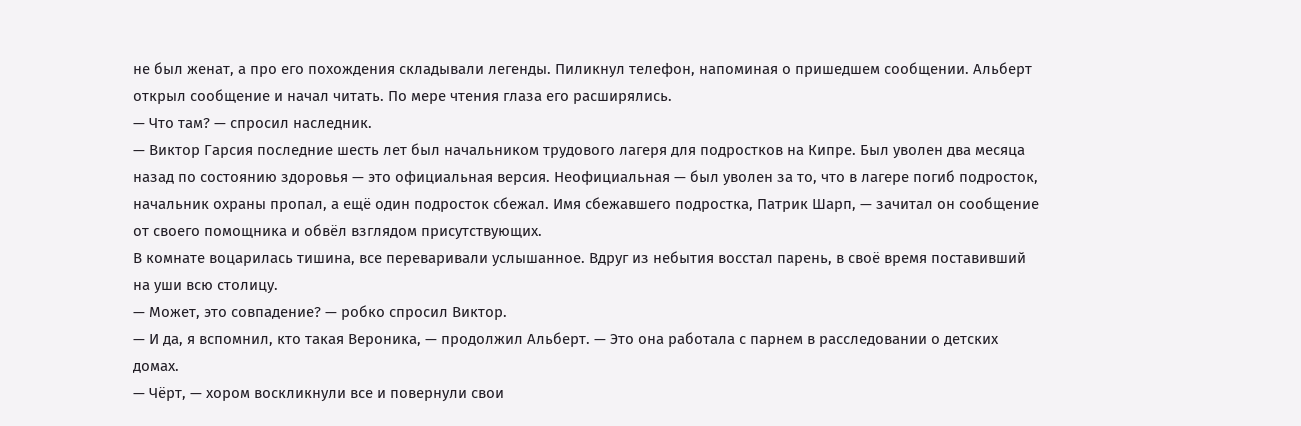не был женат, а про его похождения складывали легенды. Пиликнул телефон, напоминая о пришедшем сообщении. Альберт открыл сообщение и начал читать. По мере чтения глаза его расширялись.
— Что там? — спросил наследник.
— Виктор Гарсия последние шесть лет был начальником трудового лагеря для подростков на Кипре. Был уволен два месяца назад по состоянию здоровья — это официальная версия. Неофициальная — был уволен за то, что в лагере погиб подросток, начальник охраны пропал, а ещё один подросток сбежал. Имя сбежавшего подростка, Патрик Шарп, — зачитал он сообщение от своего помощника и обвёл взглядом присутствующих.
В комнате воцарилась тишина, все переваривали услышанное. Вдруг из небытия восстал парень, в своё время поставивший на уши всю столицу.
— Может, это совпадение? — робко спросил Виктор.
— И да, я вспомнил, кто такая Вероника, — продолжил Альберт. — Это она работала с парнем в расследовании о детских домах.
— Чёрт, — хором воскликнули все и повернули свои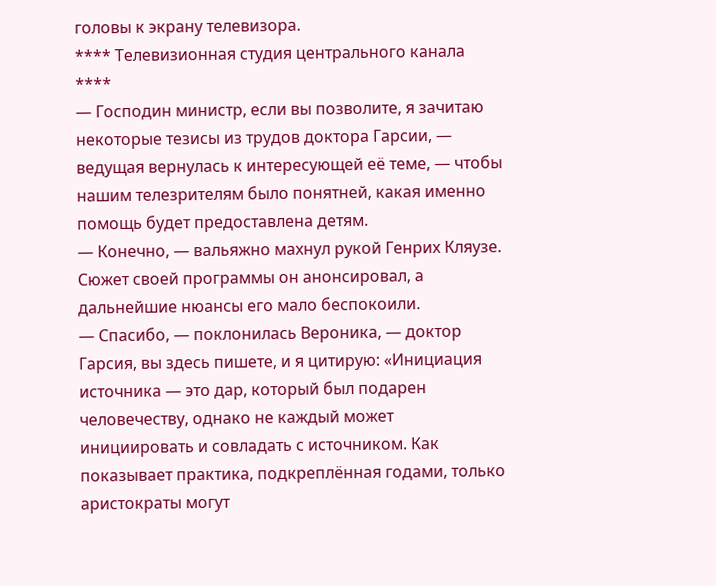головы к экрану телевизора.
**** Телевизионная студия центрального канала ****
— Господин министр, если вы позволите, я зачитаю некоторые тезисы из трудов доктора Гарсии, — ведущая вернулась к интересующей её теме, — чтобы нашим телезрителям было понятней, какая именно помощь будет предоставлена детям.
— Конечно, — вальяжно махнул рукой Генрих Кляузе. Сюжет своей программы он анонсировал, а дальнейшие нюансы его мало беспокоили.
— Спасибо, — поклонилась Вероника, — доктор Гарсия, вы здесь пишете, и я цитирую: «Инициация источника — это дар, который был подарен человечеству, однако не каждый может инициировать и совладать с источником. Как показывает практика, подкреплённая годами, только аристократы могут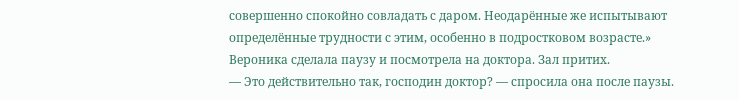совершенно спокойно совладать с даром. Неодарённые же испытывают определённые трудности с этим, особенно в подростковом возрасте.»
Вероника сделала паузу и посмотрела на доктора. Зал притих.
— Это действительно так, господин доктор? — спросила она после паузы.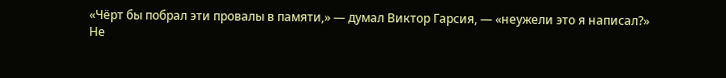«Чёрт бы побрал эти провалы в памяти,» — думал Виктор Гарсия, — «неужели это я написал?»
Не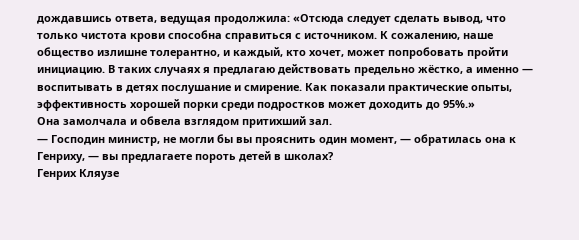дождавшись ответа, ведущая продолжила: «Отсюда следует сделать вывод, что только чистота крови способна справиться с источником. К сожалению, наше общество излишне толерантно, и каждый, кто хочет, может попробовать пройти инициацию. В таких случаях я предлагаю действовать предельно жёстко, а именно — воспитывать в детях послушание и смирение. Как показали практические опыты, эффективность хорошей порки среди подростков может доходить до 95%.»
Она замолчала и обвела взглядом притихший зал.
— Господин министр, не могли бы вы прояснить один момент, — обратилась она к Генриху, — вы предлагаете пороть детей в школах?
Генрих Кляузе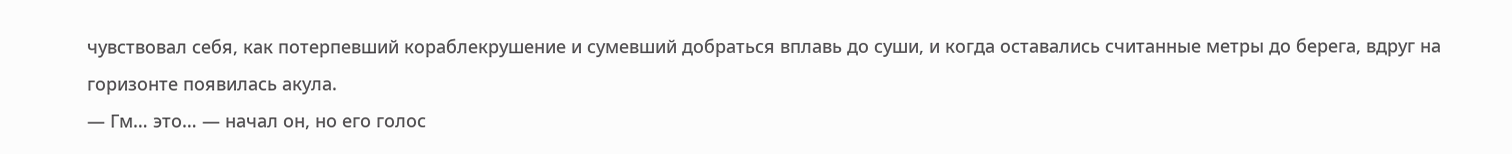чувствовал себя, как потерпевший кораблекрушение и сумевший добраться вплавь до суши, и когда оставались считанные метры до берега, вдруг на горизонте появилась акула.
— Гм… это… — начал он, но его голос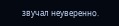звучал неуверенно.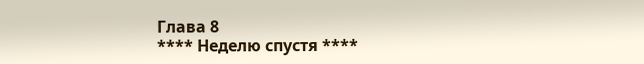Глава 8
**** Неделю спустя ****